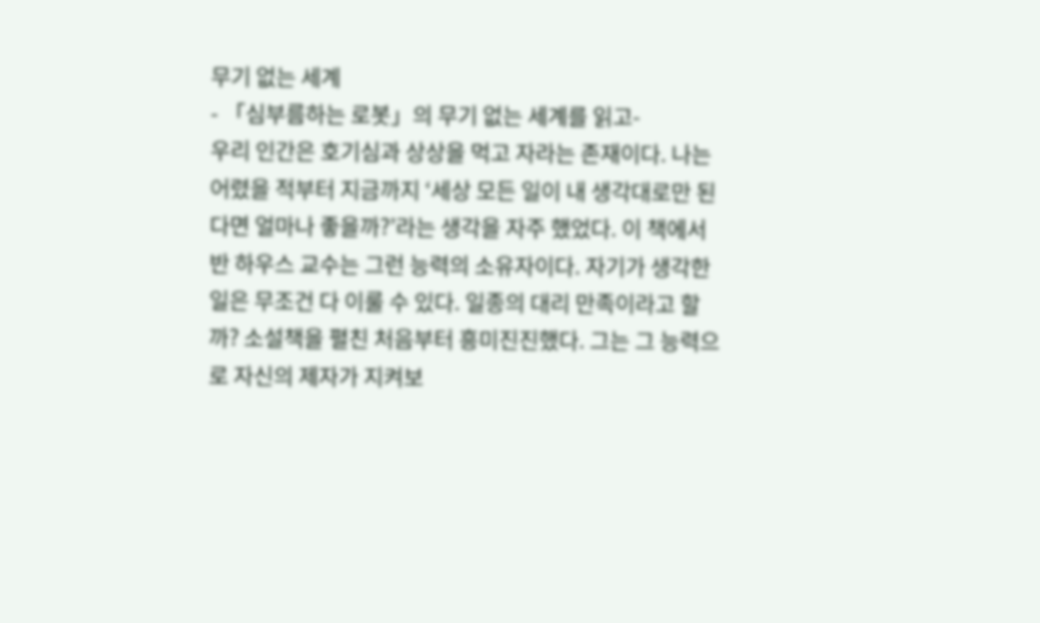무기 없는 세계
- 「심부름하는 로봇」의 무기 없는 세계를 읽고-
우리 인간은 호기심과 상상을 먹고 자라는 존재이다. 나는 어렸을 적부터 지금까지 ‘세상 모든 일이 내 생각대로만 된다면 얼마나 좋을까?’라는 생각을 자주 했었다. 이 책에서 반 하우스 교수는 그런 능력의 소유자이다. 자기가 생각한 일은 무조건 다 이룰 수 있다. 일종의 대리 만족이라고 할까? 소설책을 펼친 처음부터 흥미진진했다. 그는 그 능력으로 자신의 제자가 지켜보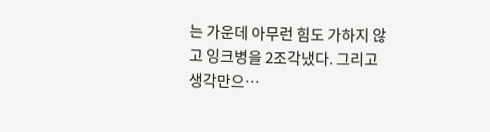는 가운데 아무런 힘도 가하지 않고 잉크병을 2조각냈다. 그리고 생각만으…